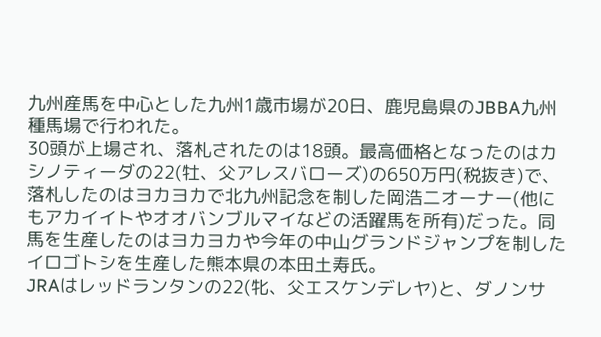九州産馬を中心とした九州1歳市場が20日、鹿児島県のJBBA九州種馬場で行われた。
30頭が上場され、落札されたのは18頭。最高価格となったのはカシノティーダの22(牡、父アレスバローズ)の650万円(税抜き)で、落札したのはヨカヨカで北九州記念を制した岡浩二オーナー(他にもアカイイトやオオバンブルマイなどの活躍馬を所有)だった。同馬を生産したのはヨカヨカや今年の中山グランドジャンプを制したイロゴトシを生産した熊本県の本田土寿氏。
JRAはレッドランタンの22(牝、父エスケンデレヤ)と、ダノンサ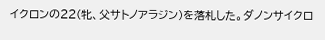イクロンの22(牝、父サトノアラジン)を落札した。ダノンサイクロ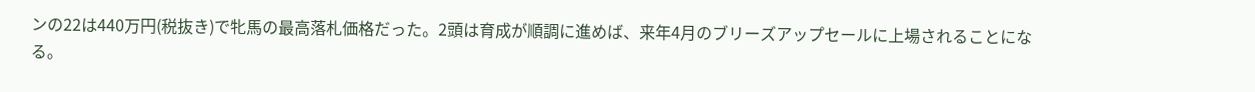ンの22は440万円(税抜き)で牝馬の最高落札価格だった。2頭は育成が順調に進めば、来年4月のブリーズアップセールに上場されることになる。